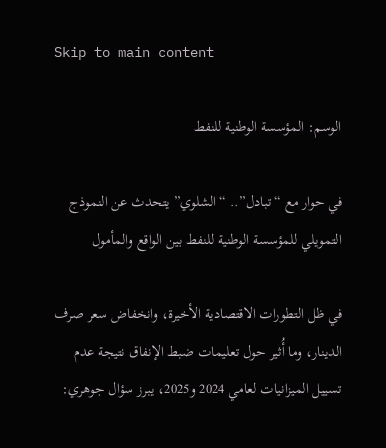Skip to main content

الوسم: المؤسسة الوطنية للنفط

في حوار مع “تبادل”.. “الشلوي” يتحدث عن النموذج التمويلي للمؤسسة الوطنية للنفط بين الواقع والمأمول

في ظل التطورات الاقتصادية الأخيرة، وانخفاض سعر صرف الدينار، وما أُثير حول تعليمات ضبط الإنفاق نتيجة عدم تسييل الميزانيات لعامي 2024 و2025، يبرز سؤال جوهري: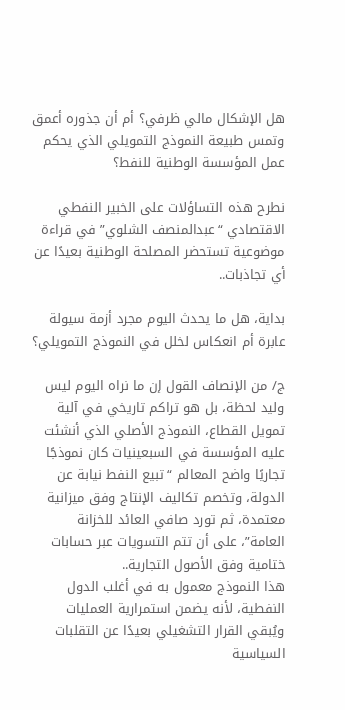هل الإشكال مالي ظرفي؟ أم أن جذوره أعمق وتمس طبيعة النموذج التمويلي الذي يحكم عمل المؤسسة الوطنية للنفط؟

نطرح هذه التساؤلات على الخبير النفطي الاقتصادي “عبدالمنصف الشلوي” في قراءة موضوعية تستحضر المصلحة الوطنية بعيدًا عن أي تجاذبات..

بداية، هل ما يحدث اليوم مجرد أزمة سيولة عابرة أم انعكاس لخلل في النموذج التمويلي؟

ج/ من الإنصاف القول إن ما نراه اليوم ليس وليد لحظة، بل هو تراكم تاريخي في آلية تمويل القطاع، النموذج الأصلي الذي أنشئت عليه المؤسسة في السبعينيات كان نموذجًا تجاريًا واضح المعالم “تبيع النفط نيابة عن الدولة، وتخصم تكاليف الإنتاج وفق ميزانية معتمدة، ثم تورد صافي العائد للخزانة العامة”، على أن تتم التسويات عبر حسابات ختامية وفق الأصول التجارية..
هذا النموذج معمول به في أغلب الدول النفطية، لأنه يضمن استمرارية العمليات ويُبقي القرار التشغيلي بعيدًا عن التقلبات السياسية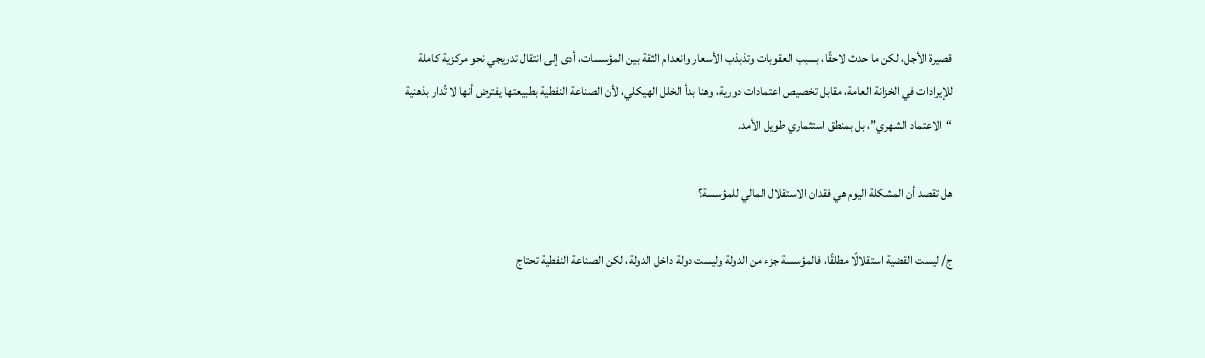قصيرة الأجل، لكن ما حدث لاحقًا، بسبب العقوبات وتذبذب الأسعار وانعدام الثقة بين المؤسسات، أدى إلى انتقال تدريجي نحو مركزية كاملة للإيرادات في الخزانة العامة، مقابل تخصيص اعتمادات دورية، وهنا بدأ الخلل الهيكلي، لأن الصناعة النفطية بطبيعتها يفترض أنها لا تُدار بذهنية “الاعتماد الشهري”، بل بمنطق استثماري طويل الأمد.

هل تقصد أن المشكلة اليوم هي فقدان الاستقلال المالي للمؤسسة؟

ج/ ليست القضية استقلالًا مطلقًا، فالمؤسسة جزء من الدولة وليست دولة داخل الدولة، لكن الصناعة النفطية تحتاج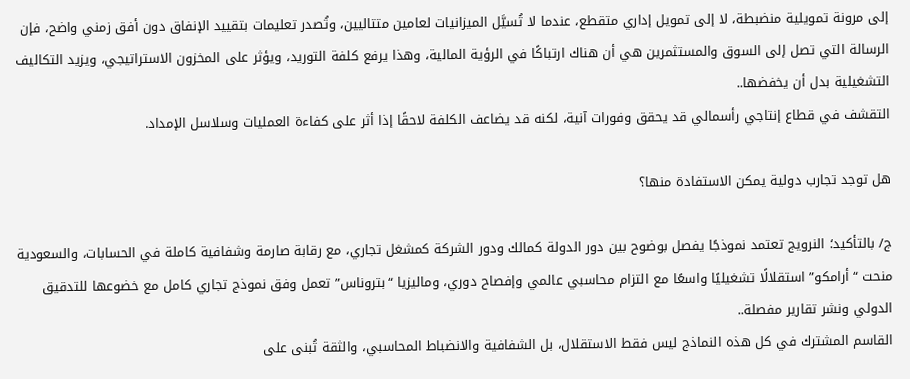إلى مرونة تمويلية منضبطة، لا إلى تمويل إداري متقطع، عندما لا تُسيَّل الميزانيات لعامين متتاليين، وتُصدر تعليمات بتقييد الإنفاق دون أفق زمني واضح، فإن الرسالة التي تصل إلى السوق والمستثمرين هي أن هناك ارتباكًا في الرؤية المالية، وهذا يرفع كلفة التوريد، ويؤثر على المخزون الاستراتيجي، ويزيد التكاليف التشغيلية بدل أن يخفضها..
التقشف في قطاع إنتاجي رأسمالي قد يحقق وفورات آنية، لكنه قد يضاعف الكلفة لاحقًا إذا أثر على كفاءة العمليات وسلاسل الإمداد.

هل توجد تجارب دولية يمكن الاستفادة منها؟

ج/ بالتأكيد؛ النرويج تعتمد نموذجًا يفصل بوضوح بين دور الدولة كمالك ودور الشركة كمشغل تجاري، مع رقابة صارمة وشفافية كاملة في الحسابات، والسعودية منحت “أرامكو” استقلالًا تشغيليًا واسعًا مع التزام محاسبي عالمي وإفصاح دوري، وماليزيا “بتروناس” تعمل وفق نموذج تجاري كامل مع خضوعها للتدقيق الدولي ونشر تقارير مفصلة..
القاسم المشترك في كل هذه النماذج ليس فقط الاستقلال، بل الشفافية والانضباط المحاسبي، والثقة تُبنى على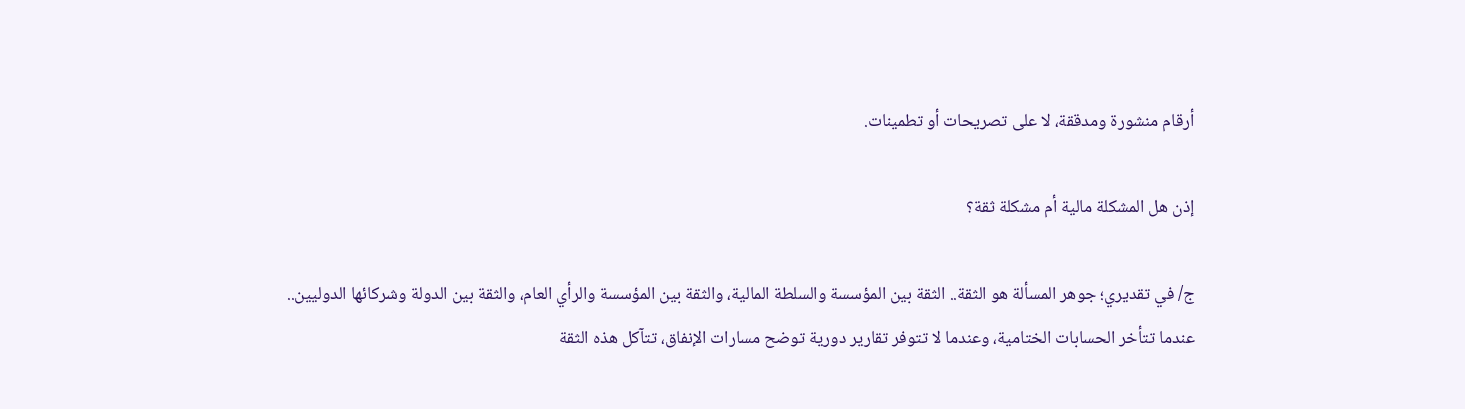أرقام منشورة ومدققة، لا على تصريحات أو تطمينات.

إذن هل المشكلة مالية أم مشكلة ثقة؟

ج/ في تقديري؛ جوهر المسألة هو الثقة.. الثقة بين المؤسسة والسلطة المالية، والثقة بين المؤسسة والرأي العام، والثقة بين الدولة وشركائها الدوليين..
عندما تتأخر الحسابات الختامية، وعندما لا تتوفر تقارير دورية توضح مسارات الإنفاق، تتآكل هذه الثقة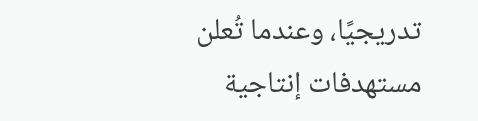تدريجيًا، وعندما تُعلن مستهدفات إنتاجية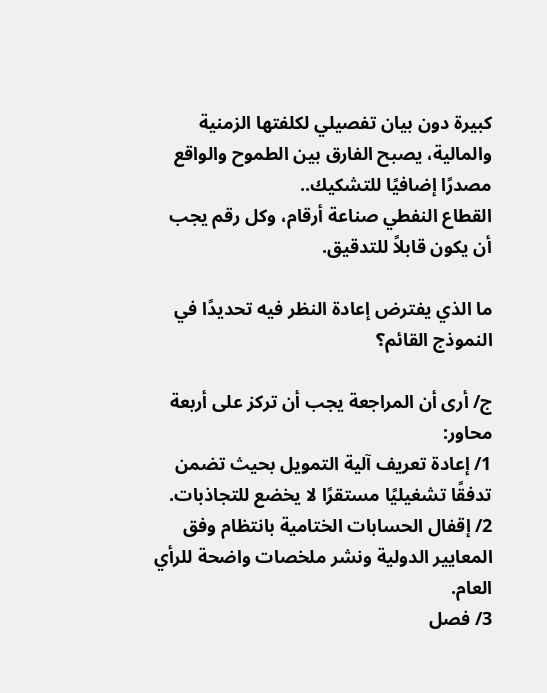كبيرة دون بيان تفصيلي لكلفتها الزمنية والمالية، يصبح الفارق بين الطموح والواقع مصدرًا إضافيًا للتشكيك..
القطاع النفطي صناعة أرقام، وكل رقم يجب أن يكون قابلاً للتدقيق.

ما الذي يفترض إعادة النظر فيه تحديدًا في النموذج القائم؟

ج/ أرى أن المراجعة يجب أن تركز على أربعة محاور:
1/ إعادة تعريف آلية التمويل بحيث تضمن تدفقًا تشغيليًا مستقرًا لا يخضع للتجاذبات.
2/ إقفال الحسابات الختامية بانتظام وفق المعايير الدولية ونشر ملخصات واضحة للرأي العام.
3/ فصل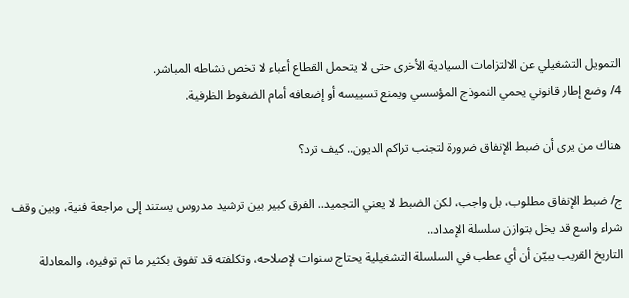التمويل التشغيلي عن الالتزامات السيادية الأخرى حتى لا يتحمل القطاع أعباء لا تخص نشاطه المباشر.
4/ وضع إطار قانوني يحمي النموذج المؤسسي ويمنع تسييسه أو إضعافه أمام الضغوط الظرفية.

هناك من يرى أن ضبط الإنفاق ضرورة لتجنب تراكم الديون.. كيف ترد؟

ج/ ضبط الإنفاق مطلوب، بل واجب، لكن الضبط لا يعني التجميد.. الفرق كبير بين ترشيد مدروس يستند إلى مراجعة فنية، وبين وقف شراء واسع قد يخل بتوازن سلسلة الإمداد..
التاريخ القريب يبيّن أن أي عطب في السلسلة التشغيلية يحتاج سنوات لإصلاحه، وتكلفته قد تفوق بكثير ما تم توفيره، والمعادلة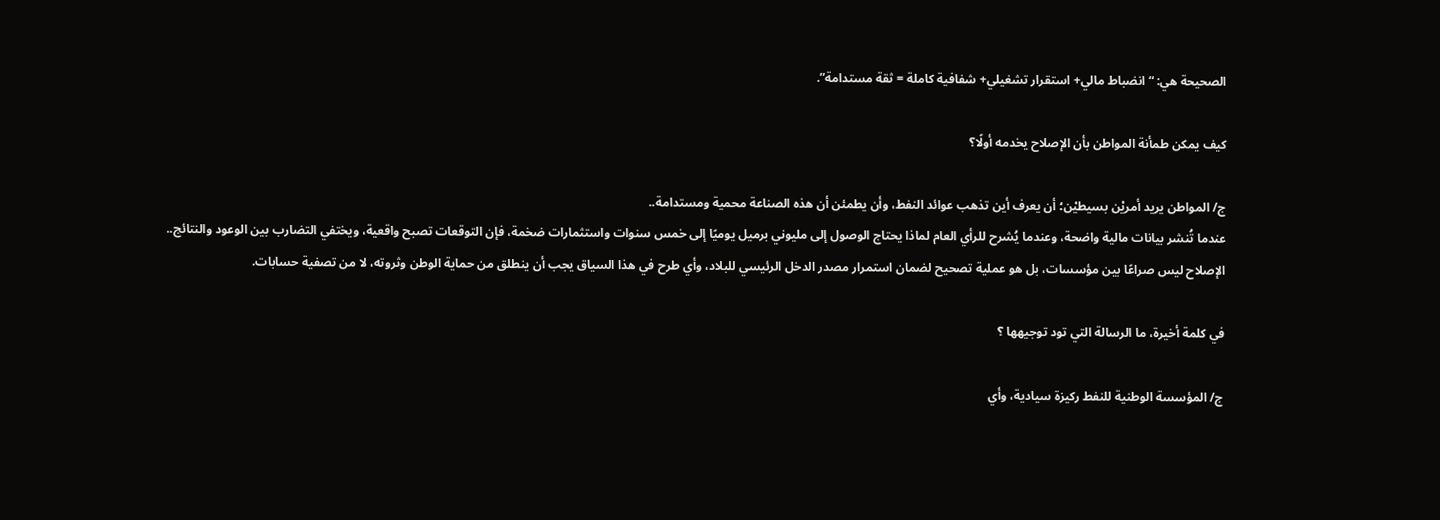الصحيحة هي: “انضباط مالي+ استقرار تشغيلي+ شفافية كاملة = ثقة مستدامة”.

كيف يمكن طمأنة المواطن بأن الإصلاح يخدمه أولًا؟

ج/ المواطن يريد أمريْن بسيطيْن؛ أن يعرف أين تذهب عوائد النفط، وأن يطمئن أن هذه الصناعة محمية ومستدامة..
عندما تُنشر بيانات مالية واضحة، وعندما يُشرح للرأي العام لماذا يحتاج الوصول إلى مليوني برميل يوميًا إلى خمس سنوات واستثمارات ضخمة، فإن التوقعات تصبح واقعية، ويختفي التضارب بين الوعود والنتائج..
الإصلاح ليس صراعًا بين مؤسسات، بل هو عملية تصحيح لضمان استمرار مصدر الدخل الرئيسي للبلاد، وأي طرح في هذا السياق يجب أن ينطلق من حماية الوطن وثروته، لا من تصفية حسابات.

في كلمة أخيرة، ما الرسالة التي تود توجيهها ؟

ج/ المؤسسة الوطنية للنفط ركيزة سيادية، وأي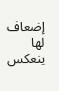إضعاف لها ينعكس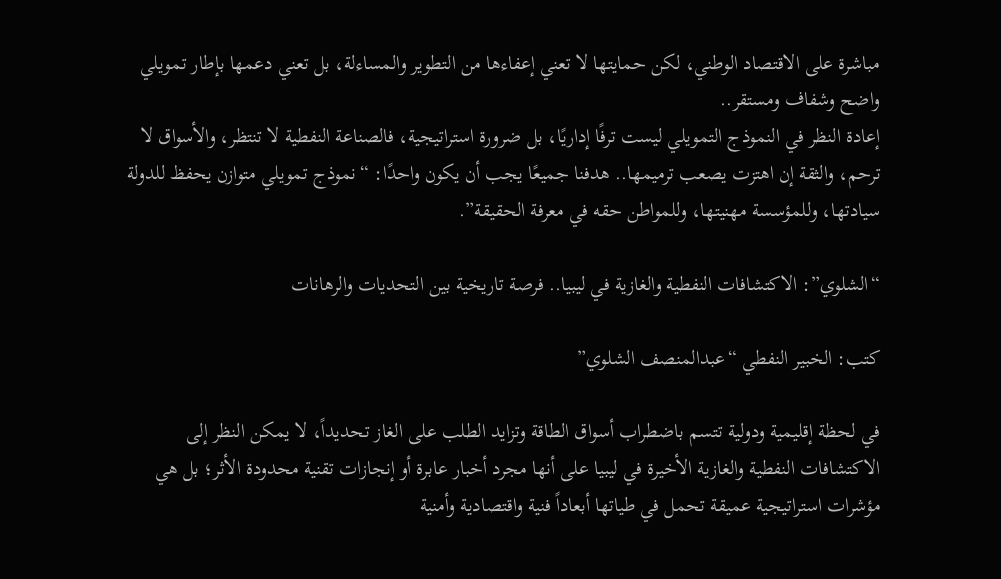مباشرة على الاقتصاد الوطني، لكن حمايتها لا تعني إعفاءها من التطوير والمساءلة، بل تعني دعمها بإطار تمويلي واضح وشفاف ومستقر..
إعادة النظر في النموذج التمويلي ليست ترفًا إداريًا، بل ضرورة استراتيجية، فالصناعة النفطية لا تنتظر، والأسواق لا ترحم، والثقة إن اهتزت يصعب ترميمها.. هدفنا جميعًا يجب أن يكون واحدًا: “نموذج تمويلي متوازن يحفظ للدولة سيادتها، وللمؤسسة مهنيتها، وللمواطن حقه في معرفة الحقيقة”.

“الشلوي”: الاكتشافات النفطية والغازية في ليبيا.. فرصة تاريخية بين التحديات والرهانات

كتب: الخبير النفطي “عبدالمنصف الشلوي”

في لحظة إقليمية ودولية تتسم باضطراب أسواق الطاقة وتزايد الطلب على الغاز تحديداً، لا يمكن النظر إلى الاكتشافات النفطية والغازية الأخيرة في ليبيا على أنها مجرد أخبار عابرة أو إنجازات تقنية محدودة الأثر؛ بل هي مؤشرات استراتيجية عميقة تحمل في طياتها أبعاداً فنية واقتصادية وأمنية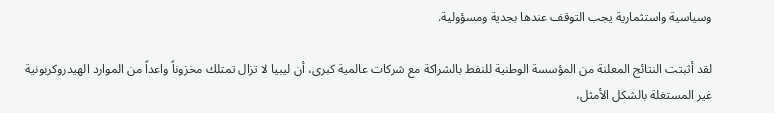وسياسية واستثمارية يجب التوقف عندها بجدية ومسؤولية.

لقد أثبتت النتائج المعلنة من المؤسسة الوطنية للنفط بالشراكة مع شركات عالمية كبرى، أن ليبيا لا تزال تمتلك مخزوناً واعداً من الموارد الهيدروكربونية غير المستغلة بالشكل الأمثل،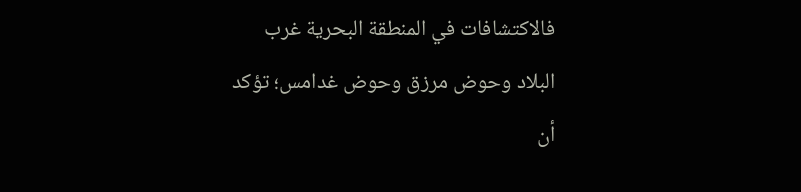فالاكتشافات في المنطقة البحرية غرب البلاد وحوض مرزق وحوض غدامس؛ تؤكد أن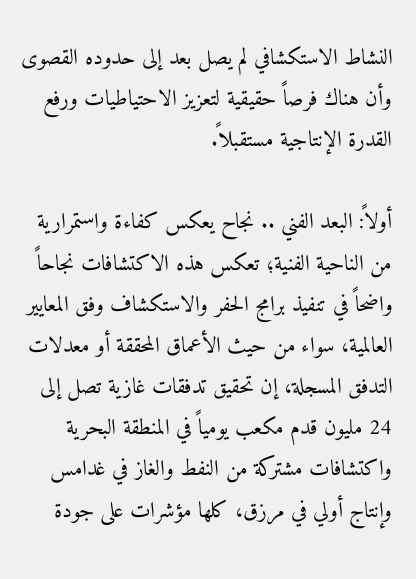النشاط الاستكشافي لم يصل بعد إلى حدوده القصوى وأن هناك فرصاً حقيقية لتعزيز الاحتياطيات ورفع القدرة الإنتاجية مستقبلاً.

أولاً: البعد الفني .. نجاح يعكس كفاءة واستمرارية
من الناحية الفنية؛ تعكس هذه الاكتشافات نجاحاً واضحاً في تنفيذ برامج الحفر والاستكشاف وفق المعايير العالمية، سواء من حيث الأعماق المحققة أو معدلات التدفق المسجلة، إن تحقيق تدفقات غازية تصل إلى 24 مليون قدم مكعب يومياً في المنطقة البحرية واكتشافات مشتركة من النفط والغاز في غدامس وإنتاج أولي في مرزق، كلها مؤشرات على جودة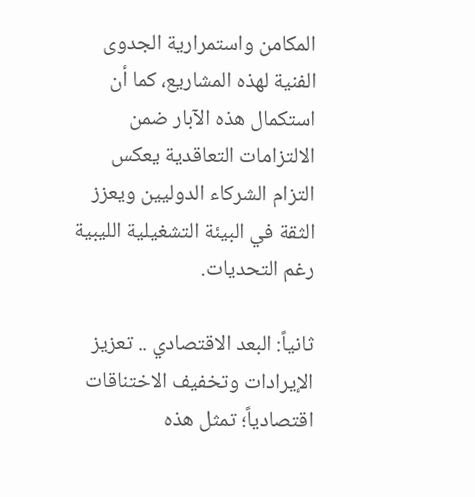المكامن واستمرارية الجدوى الفنية لهذه المشاريع، كما أن استكمال هذه الآبار ضمن الالتزامات التعاقدية يعكس التزام الشركاء الدوليين ويعزز الثقة في البيئة التشغيلية الليبية رغم التحديات.

ثانياً: البعد الاقتصادي .. تعزيز الإيرادات وتخفيف الاختناقات
اقتصادياً؛ تمثل هذه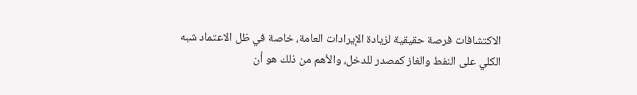الاكتشافات فرصة حقيقية لزيادة الإيرادات العامة، خاصة في ظل الاعتماد شبه الكلي على النفط والغاز كمصدر للدخل، والأهم من ذلك هو أن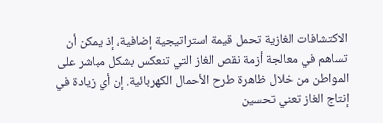الاكتشافات الغازية تحمل قيمة استراتيجية إضافية، إذ يمكن أن تساهم في معالجة أزمة نقص الغاز التي تنعكس بشكل مباشر على المواطن من خلال ظاهرة طرح الأحمال الكهربائية. إن أي زيادة في إنتاج الغاز تعني تحسين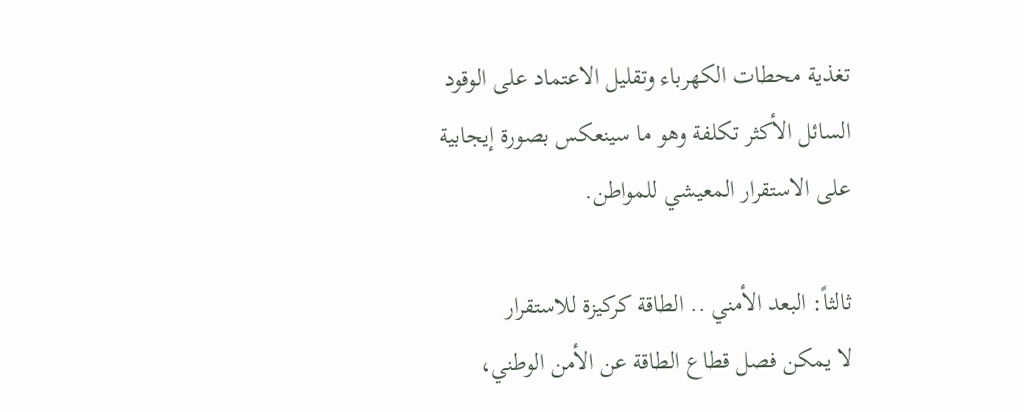تغذية محطات الكهرباء وتقليل الاعتماد على الوقود السائل الأكثر تكلفة وهو ما سينعكس بصورة إيجابية على الاستقرار المعيشي للمواطن.

ثالثاً: البعد الأمني .. الطاقة كركيزة للاستقرار
لا يمكن فصل قطاع الطاقة عن الأمن الوطني،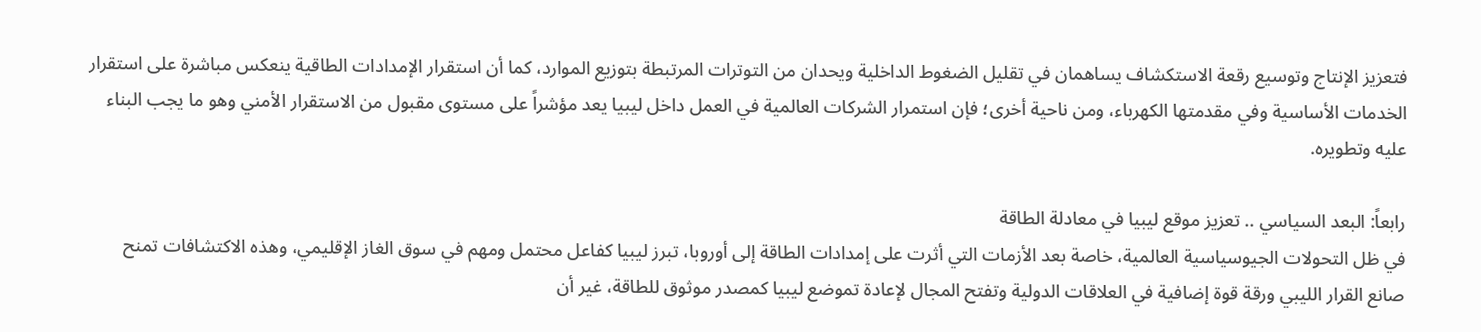فتعزيز الإنتاج وتوسيع رقعة الاستكشاف يساهمان في تقليل الضغوط الداخلية ويحدان من التوترات المرتبطة بتوزيع الموارد، كما أن استقرار الإمدادات الطاقية ينعكس مباشرة على استقرار الخدمات الأساسية وفي مقدمتها الكهرباء، ومن ناحية أخرى؛ فإن استمرار الشركات العالمية في العمل داخل ليبيا يعد مؤشراً على مستوى مقبول من الاستقرار الأمني وهو ما يجب البناء عليه وتطويره.

رابعاً: البعد السياسي .. تعزيز موقع ليبيا في معادلة الطاقة
في ظل التحولات الجيوسياسية العالمية، خاصة بعد الأزمات التي أثرت على إمدادات الطاقة إلى أوروبا، تبرز ليبيا كفاعل محتمل ومهم في سوق الغاز الإقليمي، وهذه الاكتشافات تمنح صانع القرار الليبي ورقة قوة إضافية في العلاقات الدولية وتفتح المجال لإعادة تموضع ليبيا كمصدر موثوق للطاقة، غير أن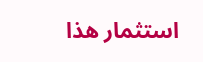استثمار هذا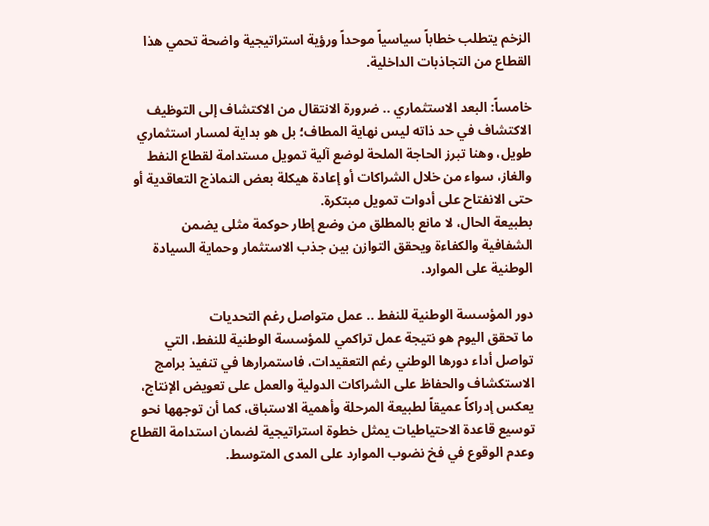الزخم يتطلب خطاباً سياسياً موحداً ورؤية استراتيجية واضحة تحمي هذا القطاع من التجاذبات الداخلية.

خامساً: البعد الاستثماري .. ضرورة الانتقال من الاكتشاف إلى التوظيف
الاكتشاف في حد ذاته ليس نهاية المطاف؛ بل هو بداية لمسار استثماري طويل، وهنا تبرز الحاجة الملحة لوضع آلية تمويل مستدامة لقطاع النفط والغاز، سواء من خلال الشراكات أو إعادة هيكلة بعض النماذج التعاقدية أو حتى الانفتاح على أدوات تمويل مبتكرة.
بطبيعة الحال، لا مانع بالمطلق من وضع إطار حوكمة مثلى يضمن الشفافية والكفاءة ويحقق التوازن بين جذب الاستثمار وحماية السيادة الوطنية على الموارد.

دور المؤسسة الوطنية للنفط .. عمل متواصل رغم التحديات
ما تحقق اليوم هو نتيجة عمل تراكمي للمؤسسة الوطنية للنفط، التي تواصل أداء دورها الوطني رغم التعقيدات، فاستمرارها في تنفيذ برامج الاستكشاف والحفاظ على الشراكات الدولية والعمل على تعويض الإنتاج، يعكس إدراكاً عميقاً لطبيعة المرحلة وأهمية الاستباق، كما أن توجهها نحو توسيع قاعدة الاحتياطيات يمثل خطوة استراتيجية لضمان استدامة القطاع وعدم الوقوع في فخ نضوب الموارد على المدى المتوسط.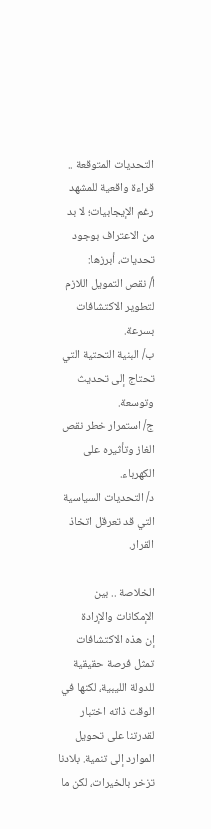التحديات المتوقعة .. قراءة واقعية للمشهد
رغم الإيجابيات؛ لا بد من الاعتراف بوجود تحديات، أبرزها:
أ/ نقص التمويل اللازم لتطوير الاكتشافات بسرعة.
ب/ البنية التحتية التي تحتاج إلى تحديث وتوسعة.
ج/ استمرار خطر نقص الغاز وتأثيره على الكهرباء.
د/ التحديات السياسية التي قد تعرقل اتخاذ القرار.

الخلاصة .. بين الإمكانات والإرادة
إن هذه الاكتشافات تمثل فرصة حقيقية للدولة الليبية، لكنها في الوقت ذاته اختبار لقدرتنا على تحويل الموارد إلى تنمية. بلادنا تزخر بالخيرات، لكن ما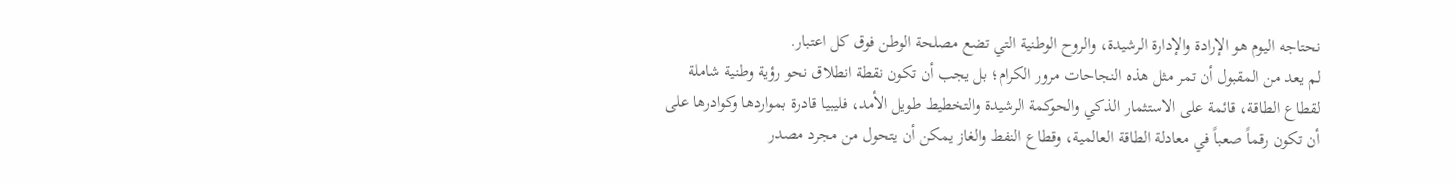نحتاجه اليوم هو الإرادة والإدارة الرشيدة، والروح الوطنية التي تضع مصلحة الوطن فوق كل اعتبار.
لم يعد من المقبول أن تمر مثل هذه النجاحات مرور الكرام؛ بل يجب أن تكون نقطة انطلاق نحو رؤية وطنية شاملة لقطاع الطاقة، قائمة على الاستثمار الذكي والحوكمة الرشيدة والتخطيط طويل الأمد، فليبيا قادرة بمواردها وكوادرها على أن تكون رقماً صعباً في معادلة الطاقة العالمية، وقطاع النفط والغاز يمكن أن يتحول من مجرد مصدر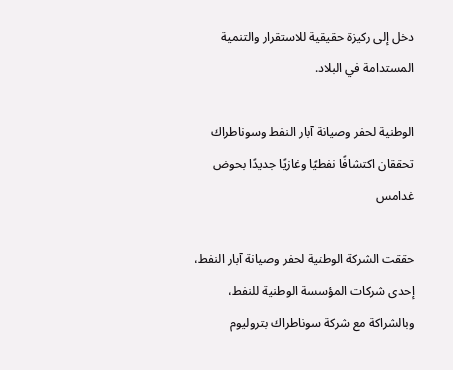دخل إلى ركيزة حقيقية للاستقرار والتنمية المستدامة في البلاد.

الوطنية لحفر وصيانة آبار النفط وسوناطراك تحققان اكتشافًا نفطيًا وغازيًا جديدًا بحوض غدامس

حققت الشركة الوطنية لحفر وصيانة آبار النفط، إحدى شركات المؤسسة الوطنية للنفط، وبالشراكة مع شركة سوناطراك بتروليوم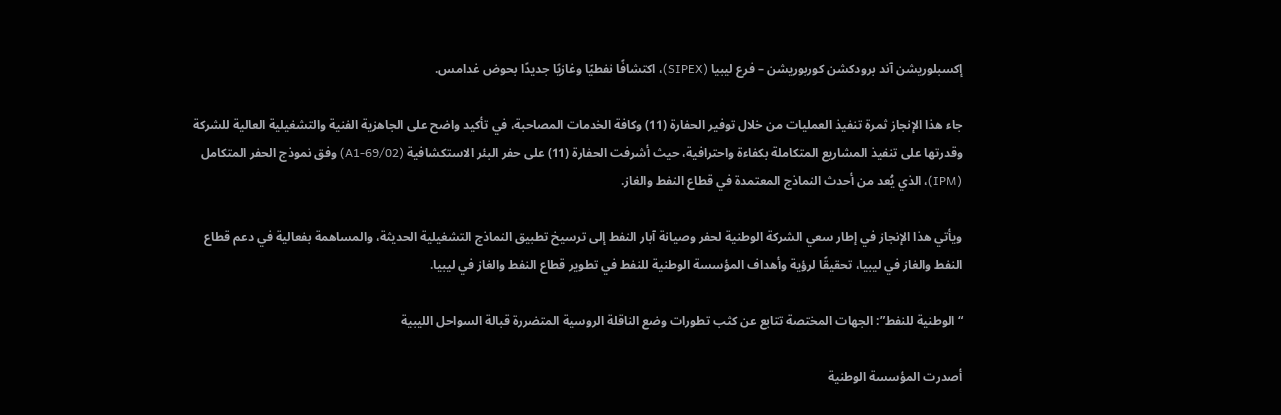إكسبلوريشن آند برودكشن كوربوريشن – فرع ليبيا (SIPEX)، اكتشافًا نفطيًا وغازيًا جديدًا بحوض غدامس.

جاء هذا الإنجاز ثمرة تنفيذ العمليات من خلال توفير الحفارة (11) وكافة الخدمات المصاحبة، في تأكيد واضح على الجاهزية الفنية والتشغيلية العالية للشركة وقدرتها على تنفيذ المشاريع المتكاملة بكفاءة واحترافية، حيث أشرفت الحفارة (11) على حفر البئر الاستكشافية (A1-69/02) وفق نموذج الحفر المتكامل (IPM)، الذي يُعد من أحدث النماذج المعتمدة في قطاع النفط والغاز.

ويأتي هذا الإنجاز في إطار سعي الشركة الوطنية لحفر وصيانة آبار النفط إلى ترسيخ تطبيق النماذج التشغيلية الحديثة، والمساهمة بفعالية في دعم قطاع النفط والغاز في ليبيا، تحقيقًا لرؤية وأهداف المؤسسة الوطنية للنفط في تطوير قطاع النفط والغاز في ليبيا.

“الوطنية للنفط”: الجهات المختصة تتابع عن كثب تطورات وضع الناقلة الروسية المتضررة قبالة السواحل الليبية

أصدرت المؤسسة الوطنية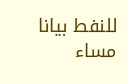للنفط بيانا مساء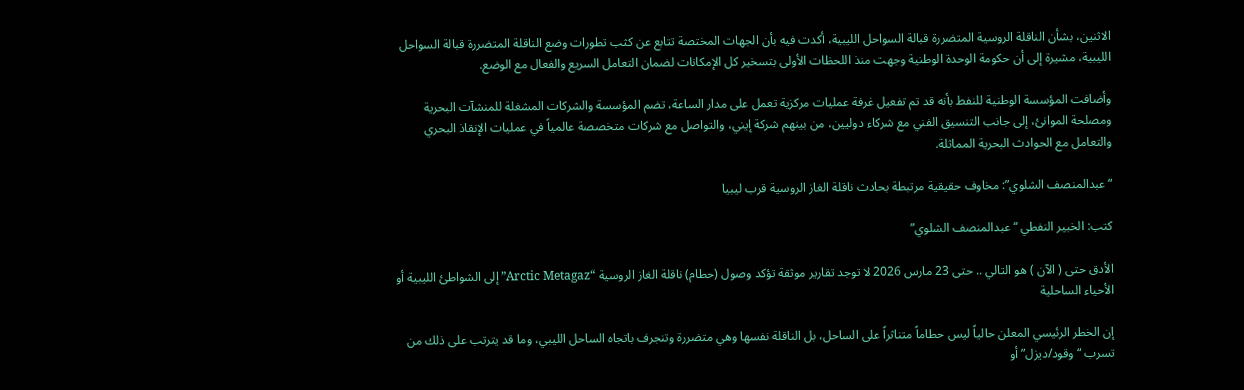الاثنين، بشأن الناقلة الروسية المتضررة قبالة السواحل الليبية، أكدت فيه بأن الجهات المختصة تتابع عن كثب تطورات وضع الناقلة المتضررة قبالة السواحل الليبية، مشيرة إلى أن حكومة الوحدة الوطنية وجهت منذ اللحظات الأولى بتسخير كل الإمكانات لضمان التعامل السريع والفعال مع الوضع.

وأضافت المؤسسة الوطنية للنفط بأنه قد تم تفعيل غرفة عمليات مركزية تعمل على مدار الساعة، تضم المؤسسة والشركات المشغلة للمنشآت البحرية ومصلحة الموانئ، إلى جانب التنسيق الفني مع شركاء دوليين، من بينهم شركة إيني، والتواصل مع شركات متخصصة عالمياً في عمليات الإنقاذ البحري والتعامل مع الحوادث البحرية المماثلة.

“عبدالمنصف الشلوي”: مخاوف حقيقية مرتبطة بحادث ناقلة الغاز الروسية قرب ليبيا

كتب: الخبير النفطي “عبدالمنصف الشلوي”

الأدق حتى ( الآن ) هو التالي .. حتى 23 مارس 2026 لا توجد تقارير موثقة تؤكد وصول (حطام) ناقلة الغاز الروسية “Arctic Metagaz” إلى الشواطئ الليبية أو الأحياء الساحلية

إن الخطر الرئيسي المعلن حالياً ليس حطاماً متناثراً على الساحل، بل الناقلة نفسها وهي متضررة وتنجرف باتجاه الساحل الليبي، وما قد يترتب على ذلك من تسرب “وقود/ديزل” أو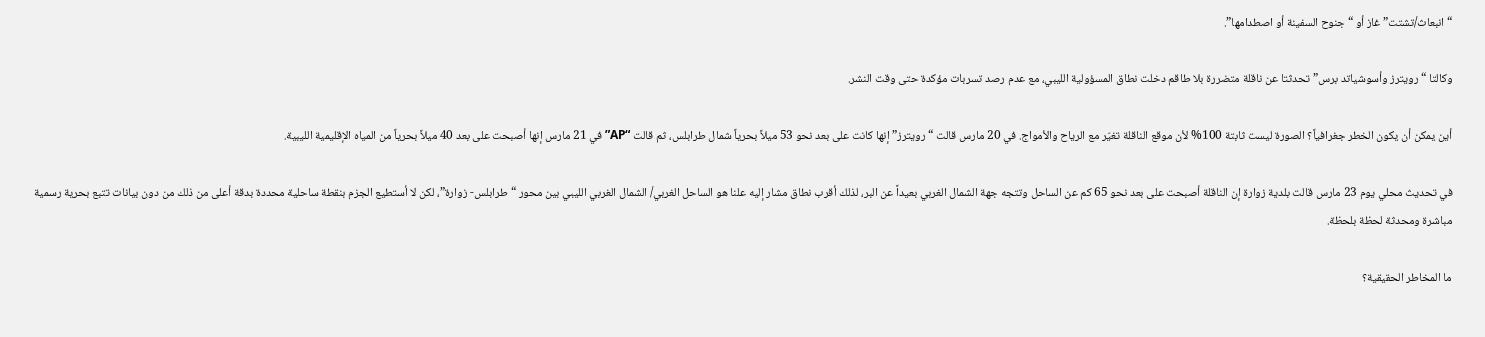“انبعاث/تشتت” غاز أو “جنوح السفينة أو اصطدامها”.

وكالتا “رويترز وأسوشياتد برس” تحدثتا عن ناقلة متضررة بلا طاقم دخلت نطاق المسؤولية الليبي، مع عدم رصد تسربات مؤكدة حتى وقت النشر.

أين يمكن أن يكون الخطر جغرافياً؟ الصورة ليست ثابتة 100% لأن موقع الناقلة تغيّر مع الرياح والأمواج. في 20 مارس قالت “رويترز” إنها كانت على بعد نحو 53 ميلاً بحرياً شمال طرابلس، ثم قالت “AP” في 21 مارس إنها أصبحت على بعد 40 ميلاً بحرياً من المياه الإقليمية الليبية.

في تحديث محلي يوم 23 مارس قالت بلدية زوارة إن الناقلة أصبحت على بعد نحو 65 كم عن الساحل وتتجه جهة الشمال الغربي بعيداً عن البر، لذلك أقرب نطاق مشار إليه علنا هو الساحل الغربي/ الشمال الغربي الليبي بين محور “طرابلس- زوارة”، لكن لا أستطيع الجزم بنقطة ساحلية محددة بدقة أعلى من ذلك من دون بيانات تتبع بحرية رسمية مباشرة ومحدثة لحظة بلحظة.

ما المخاطر الحقيقية؟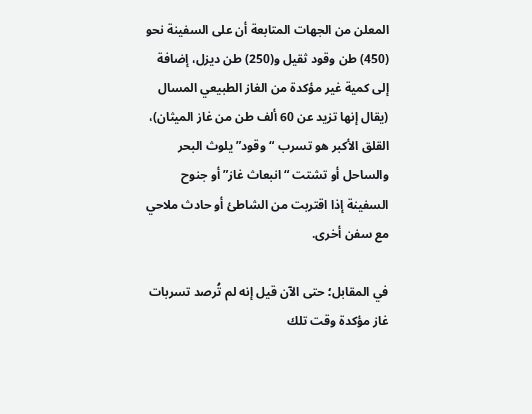المعلن من الجهات المتابعة أن على السفينة نحو (450) طن وقود ثقيل و(250) طن ديزل، إضافة إلى كمية غير مؤكدة من الغاز الطبيعي المسال (يقال إنها تزيد عن 60 ألف طن من غاز الميثان)، القلق الأكبر هو تسرب “وقود” يلوث البحر والساحل أو تشتت “انبعاث غاز” أو جنوح السفينة إذا اقتربت من الشاطئ أو حادث ملاحي مع سفن أخرى.

في المقابل؛ حتى الآن قيل إنه لم تُرصد تسربات غاز مؤكدة وقت تلك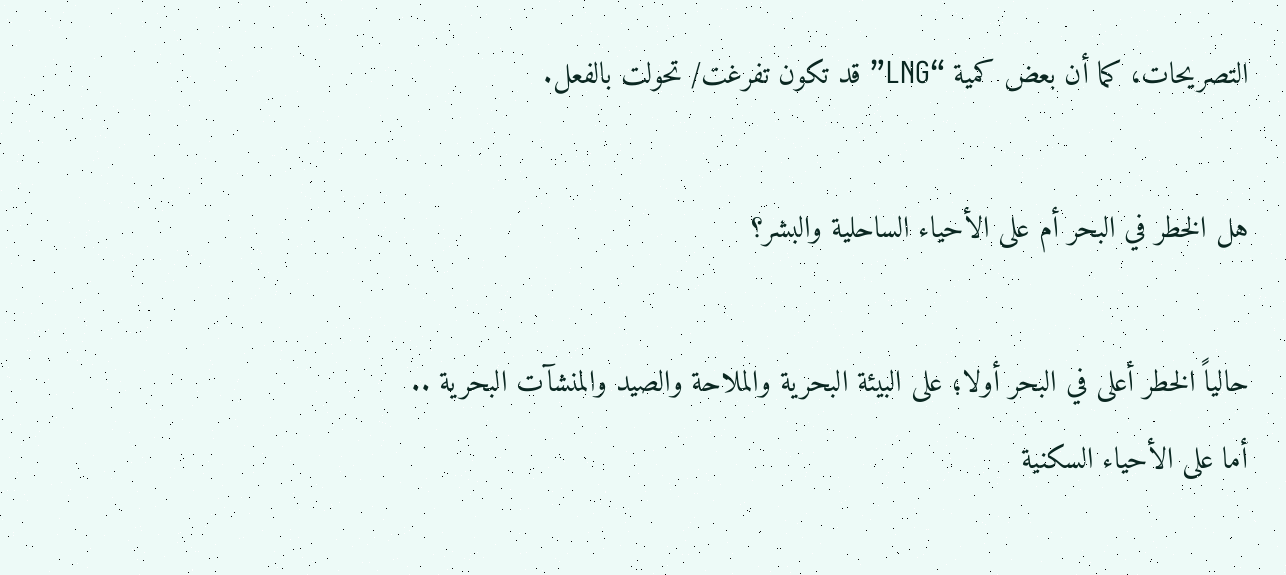التصريحات، كما أن بعض كمية “LNG” قد تكون تفرغت/ تحولت بالفعل.

هل الخطر في البحر أم على الأحياء الساحلية والبشر؟

حالياً الخطر أعلى في البحر أولا؛ على البيئة البحرية والملاحة والصيد والمنشآت البحرية ..
أما على الأحياء السكنية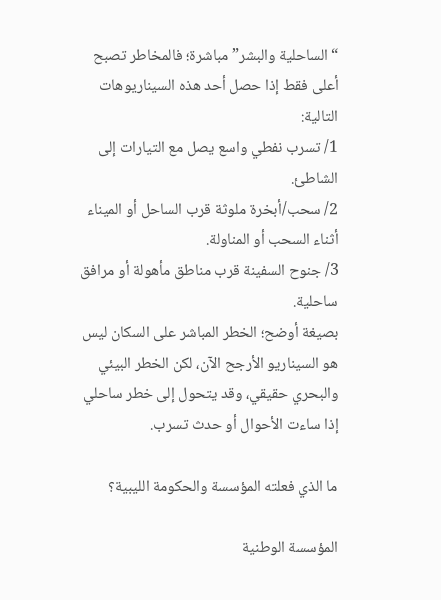“الساحلية والبشر” مباشرة؛ فالمخاطر تصبح أعلى فقط إذا حصل أحد هذه السيناريوهات التالية:
1/ تسرب نفطي واسع يصل مع التيارات إلى الشاطئ.
2/ سحب/أبخرة ملوثة قرب الساحل أو الميناء أثناء السحب أو المناولة.
3/ جنوح السفينة قرب مناطق مأهولة أو مرافق ساحلية.
بصيغة أوضح؛ الخطر المباشر على السكان ليس هو السيناريو الأرجح الآن، لكن الخطر البيئي والبحري حقيقي، وقد يتحول إلى خطر ساحلي إذا ساءت الأحوال أو حدث تسرب.

ما الذي فعلته المؤسسة والحكومة الليبية؟

المؤسسة الوطنية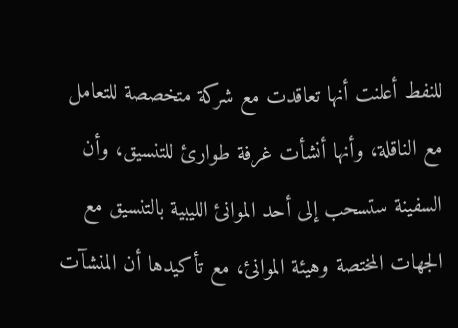للنفط أعلنت أنها تعاقدت مع شركة متخصصة للتعامل مع الناقلة، وأنها أنشأت غرفة طوارئ للتنسيق، وأن السفينة ستسحب إلى أحد الموانئ الليبية بالتنسيق مع الجهات المختصة وهيئة الموانئ، مع تأكيدها أن المنشآت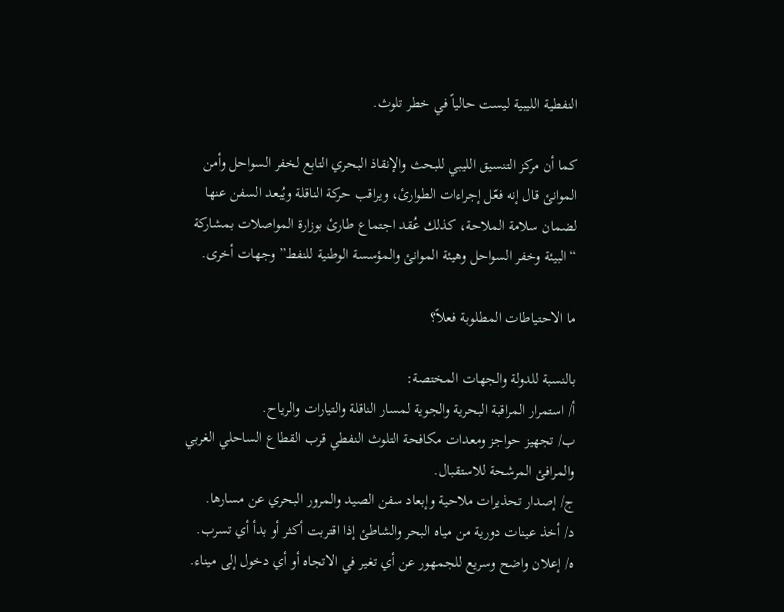النفطية الليبية ليست حالياً في خطر تلوث.

كما أن مركز التنسيق الليبي للبحث والإنقاذ البحري التابع لخفر السواحل وأمن الموانئ قال إنه فعّل إجراءات الطوارئ، ويراقب حركة الناقلة ويُبعد السفن عنها لضمان سلامة الملاحة، كذلك عُقد اجتماع طارئ بوزارة المواصلات بمشاركة “البيئة وخفر السواحل وهيئة الموانئ والمؤسسة الوطنية للنفط” وجهات أخرى.

ما الاحتياطات المطلوبة فعلاً؟

بالنسبة للدولة والجهات المختصة:
أ/ استمرار المراقبة البحرية والجوية لمسار الناقلة والتيارات والرياح.
ب/ تجهيز حواجز ومعدات مكافحة التلوث النفطي قرب القطاع الساحلي الغربي والمرافئ المرشحة للاستقبال.
ج/ إصدار تحذيرات ملاحية وإبعاد سفن الصيد والمرور البحري عن مسارها.
د/ أخذ عينات دورية من مياه البحر والشاطئ إذا اقتربت أكثر أو بدأ أي تسرب.
ه/ إعلان واضح وسريع للجمهور عن أي تغير في الاتجاه أو أي دخول إلى ميناء.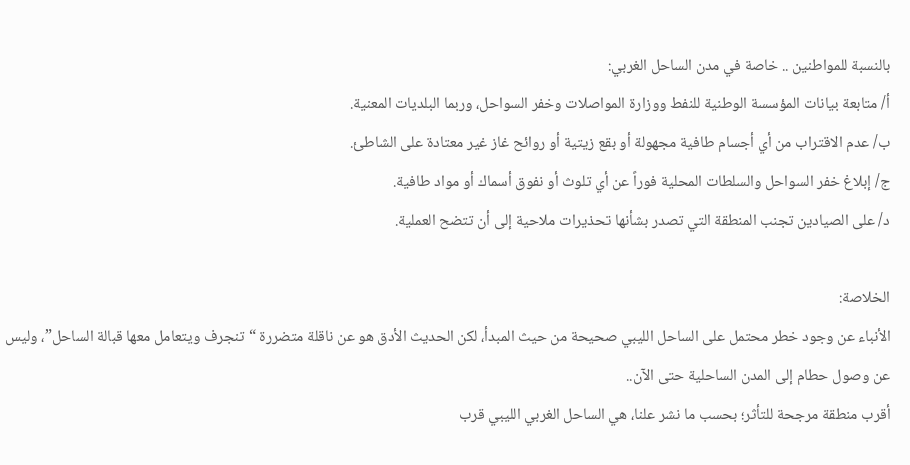بالنسبة للمواطنين .. خاصة في مدن الساحل الغربي:
أ/ متابعة بيانات المؤسسة الوطنية للنفط ووزارة المواصلات وخفر السواحل، وربما البلديات المعنية.
ب/ عدم الاقتراب من أي أجسام طافية مجهولة أو بقع زيتية أو روائح غاز غير معتادة على الشاطئ.
ج/ إبلاغ خفر السواحل والسلطات المحلية فوراً عن أي تلوث أو نفوق أسماك أو مواد طافية.
د/ على الصيادين تجنب المنطقة التي تصدر بشأنها تحذيرات ملاحية إلى أن تتضح العملية.

الخلاصة:
الأنباء عن وجود خطر محتمل على الساحل الليبي صحيحة من حيث المبدأ، لكن الحديث الأدق هو عن ناقلة متضررة “تنجرف ويتعامل معها قبالة الساحل”، وليس عن وصول حطام إلى المدن الساحلية حتى الآن..
أقرب منطقة مرجحة للتأثر؛ بحسب ما نشر علنا، هي الساحل الغربي الليبي قرب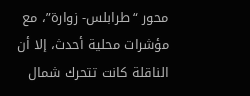محور “طرابلس- زوارة”، مع مؤشرات محلية أحدث، إلا أن الناقلة كانت تتحرك شمال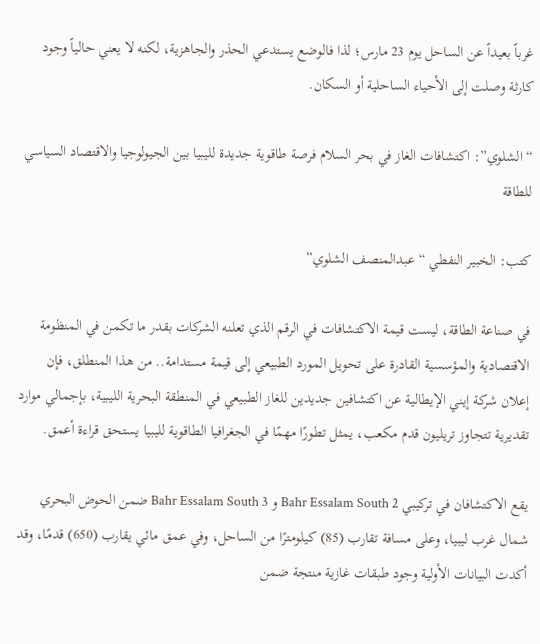غرباً بعيداً عن الساحل يوم 23 مارس؛ لذا فالوضع يستدعي الحذر والجاهزية، لكنه لا يعني حالياً وجود كارثة وصلت إلى الأحياء الساحلية أو السكان.

“الشلوي”: اكتشافات الغاز في بحر السلام فرصة طاقوية جديدة لليبيا بين الجيولوجيا والاقتصاد السياسي للطاقة

كتب: الخبير النفطي “عبدالمنصف الشلوي”

في صناعة الطاقة، ليست قيمة الاكتشافات في الرقم الذي تعلنه الشركات بقدر ما تكمن في المنظومة الاقتصادية والمؤسسية القادرة على تحويل المورد الطبيعي إلى قيمة مستدامة.. من هذا المنطلق، فإن إعلان شركة إيني الإيطالية عن اكتشافين جديدين للغاز الطبيعي في المنطقة البحرية الليبية، بإجمالي موارد تقديرية تتجاوز تريليون قدم مكعب، يمثل تطورًا مهمًا في الجغرافيا الطاقوية لليبيا يستحق قراءة أعمق.

يقع الاكتشافان في تركيبي Bahr Essalam South 2 و Bahr Essalam South 3 ضمن الحوض البحري شمال غرب ليبيا، وعلى مسافة تقارب (85) كيلومترًا من الساحل، وفي عمق مائي يقارب (650) قدمًا، وقد أكدت البيانات الأولية وجود طبقات غازية منتجة ضمن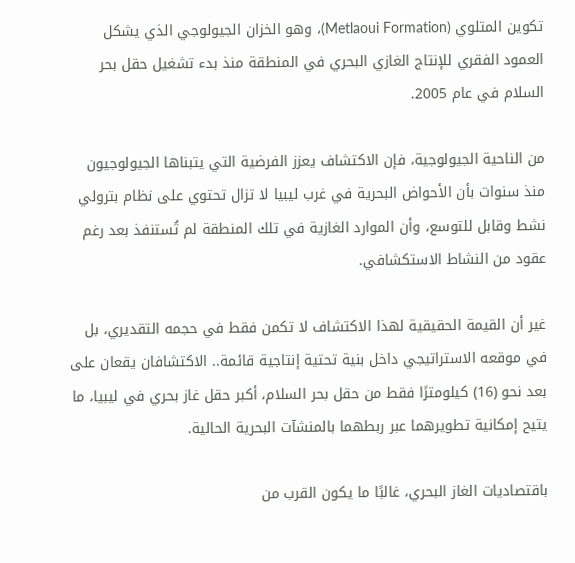تكوين المتلوي (Metlaoui Formation)، وهو الخزان الجيولوجي الذي يشكل العمود الفقري للإنتاج الغازي البحري في المنطقة منذ بدء تشغيل حقل بحر السلام في عام 2005.

من الناحية الجيولوجية، فإن الاكتشاف يعزز الفرضية التي يتبناها الجيولوجيون منذ سنوات بأن الأحواض البحرية في غرب ليبيا لا تزال تحتوي على نظام بترولي نشط وقابل للتوسع، وأن الموارد الغازية في تلك المنطقة لم تُستنفذ بعد رغم عقود من النشاط الاستكشافي.

غير أن القيمة الحقيقية لهذا الاكتشاف لا تكمن فقط في حجمه التقديري، بل في موقعه الاستراتيجي داخل بنية تحتية إنتاجية قائمة.. الاكتشافان يقعان على بعد نحو (16) كيلومترًا فقط من حقل بحر السلام، أكبر حقل غاز بحري في ليبيا، ما يتيح إمكانية تطويرهما عبر ربطهما بالمنشآت البحرية الحالية.

باقتصاديات الغاز البحري، غالبًا ما يكون القرب من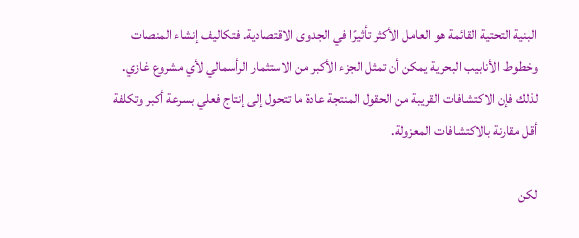البنية التحتية القائمة هو العامل الأكثر تأثيرًا في الجدوى الاقتصادية. فتكاليف إنشاء المنصات وخطوط الأنابيب البحرية يمكن أن تمثل الجزء الأكبر من الاستثمار الرأسمالي لأي مشروع غازي. لذلك فإن الاكتشافات القريبة من الحقول المنتجة عادة ما تتحول إلى إنتاج فعلي بسرعة أكبر وتكلفة أقل مقارنة بالاكتشافات المعزولة.

لكن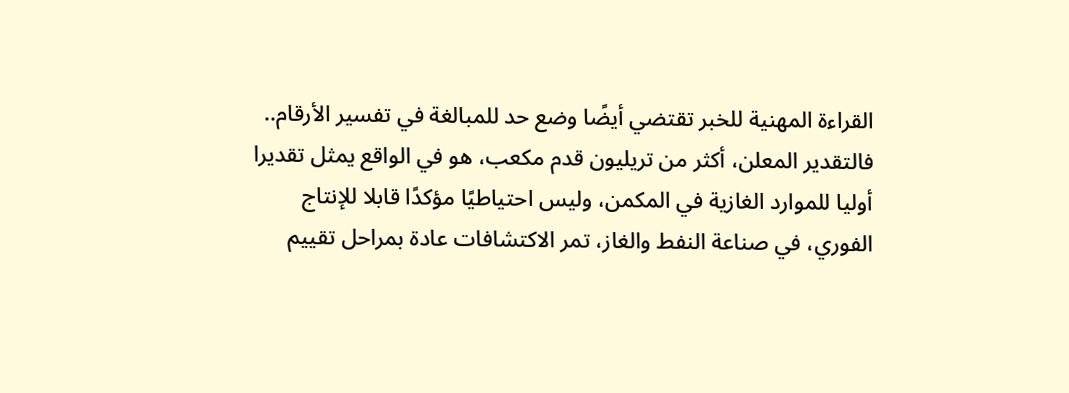القراءة المهنية للخبر تقتضي أيضًا وضع حد للمبالغة في تفسير الأرقام.. فالتقدير المعلن، أكثر من تريليون قدم مكعب، هو في الواقع يمثل تقديرا أوليا للموارد الغازية في المكمن، وليس احتياطيًا مؤكدًا قابلا للإنتاج الفوري، في صناعة النفط والغاز، تمر الاكتشافات عادة بمراحل تقييم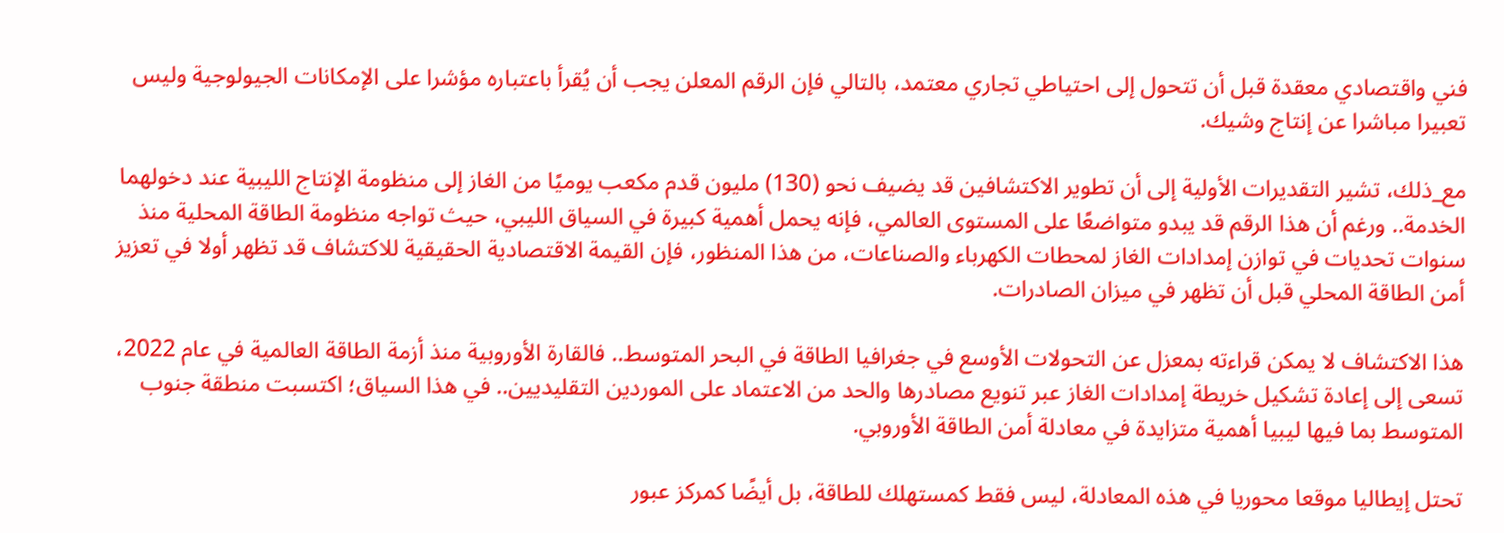فني واقتصادي معقدة قبل أن تتحول إلى احتياطي تجاري معتمد، بالتالي فإن الرقم المعلن يجب أن يُقرأ باعتباره مؤشرا على الإمكانات الجيولوجية وليس تعبيرا مباشرا عن إنتاج وشيك.

مع_ذلك، تشير التقديرات الأولية إلى أن تطوير الاكتشافين قد يضيف نحو (130) مليون قدم مكعب يوميًا من الغاز إلى منظومة الإنتاج الليبية عند دخولهما الخدمة.. ورغم أن هذا الرقم قد يبدو متواضعًا على المستوى العالمي، فإنه يحمل أهمية كبيرة في السياق الليبي، حيث تواجه منظومة الطاقة المحلية منذ سنوات تحديات في توازن إمدادات الغاز لمحطات الكهرباء والصناعات، من هذا المنظور، فإن القيمة الاقتصادية الحقيقية للاكتشاف قد تظهر أولا في تعزيز أمن الطاقة المحلي قبل أن تظهر في ميزان الصادرات.

هذا الاكتشاف لا يمكن قراءته بمعزل عن التحولات الأوسع في جغرافيا الطاقة في البحر المتوسط.. فالقارة الأوروبية منذ أزمة الطاقة العالمية في عام 2022، تسعى إلى إعادة تشكيل خريطة إمدادات الغاز عبر تنويع مصادرها والحد من الاعتماد على الموردين التقليديين.. في هذا السياق؛ اكتسبت منطقة جنوب المتوسط بما فيها ليبيا أهمية متزايدة في معادلة أمن الطاقة الأوروبي.

تحتل إيطاليا موقعا محوريا في هذه المعادلة، ليس فقط كمستهلك للطاقة، بل أيضًا كمركز عبور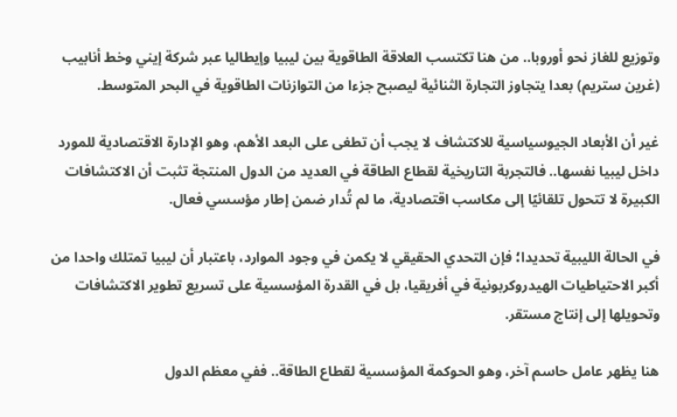وتوزيع للغاز نحو أوروبا.. من هنا تكتسب العلاقة الطاقوية بين ليبيا وإيطاليا عبر شركة إيني وخط أنابيب (غرين ستريم) بعدا يتجاوز التجارة الثنائية ليصبح جزءا من التوازنات الطاقوية في البحر المتوسط.

غير أن الأبعاد الجيوسياسية للاكتشاف لا يجب أن تطغى على البعد الأهم، وهو الإدارة الاقتصادية للمورد داخل ليبيا نفسها.. فالتجربة التاريخية لقطاع الطاقة في العديد من الدول المنتجة تثبت أن الاكتشافات الكبيرة لا تتحول تلقائيًا إلى مكاسب اقتصادية، ما لم تُدار ضمن إطار مؤسسي فعال.

في الحالة الليبية تحديدا؛ فإن التحدي الحقيقي لا يكمن في وجود الموارد، باعتبار أن ليبيا تمتلك واحدا من أكبر الاحتياطيات الهيدروكربونية في أفريقيا، بل في القدرة المؤسسية على تسريع تطوير الاكتشافات وتحويلها إلى إنتاج مستقر.

هنا يظهر عامل حاسم آخر، وهو الحوكمة المؤسسية لقطاع الطاقة.. ففي معظم الدول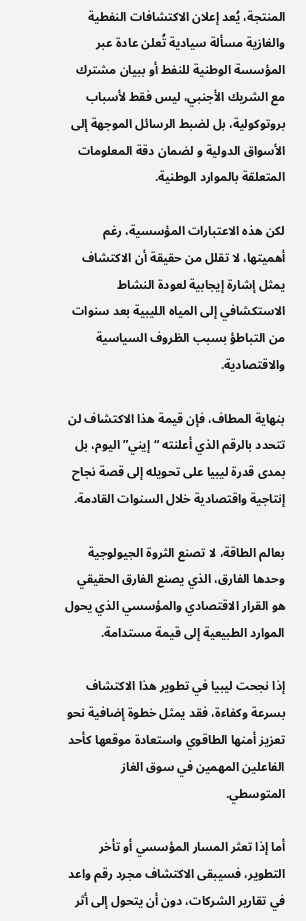المنتجة، يُعد إعلان الاكتشافات النفطية والغازية مسألة سيادية تُعلن عادة عبر المؤسسة الوطنية للنفط أو ببيان مشترك مع الشريك الأجنبي، ليس فقط لأسباب بروتوكولية، بل لضبط الرسائل الموجهة إلى الأسواق الدولية و لضمان دقة المعلومات المتعلقة بالموارد الوطنية.

لكن هذه الاعتبارات المؤسسية، رغم أهميتها، لا تقلل من حقيقة أن الاكتشاف يمثل إشارة إيجابية لعودة النشاط الاستكشافي إلى المياه الليبية بعد سنوات من التباطؤ بسبب الظروف السياسية والاقتصادية.

بنهاية المطاف، فإن قيمة هذا الاكتشاف لن تتحدد بالرقم الذي أعلنته “إيني” اليوم، بل بمدى قدرة ليبيا على تحويله إلى قصة نجاح إنتاجية واقتصادية خلال السنوات القادمة.

بعالم الطاقة، لا تصنع الثروة الجيولوجية وحدها الفارق، الذي يصنع الفارق الحقيقي هو القرار الاقتصادي والمؤسسي الذي يحول الموارد الطبيعية إلى قيمة مستدامة.

إذا نجحت ليبيا في تطوير هذا الاكتشاف بسرعة وكفاءة، فقد يمثل خطوة إضافية نحو تعزيز أمنها الطاقوي واستعادة موقعها كأحد الفاعلين المهمين في سوق الغاز المتوسطي.

أما إذا تعثر المسار المؤسسي أو تأخر التطوير، فسيبقى الاكتشاف مجرد رقم واعد في تقارير الشركات، دون أن يتحول إلى أثر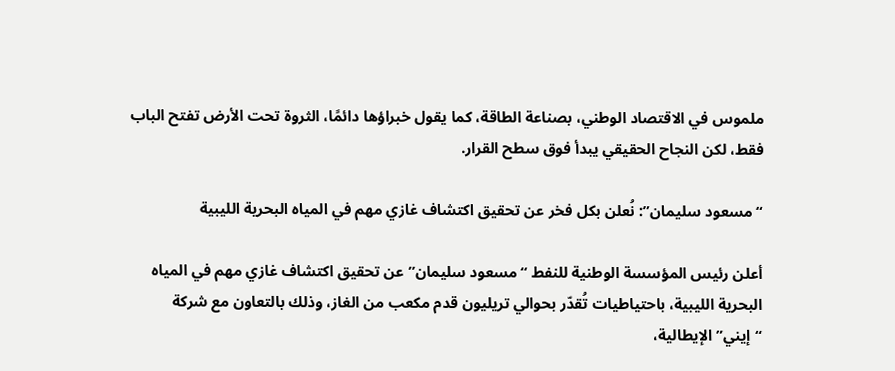ملموس في الاقتصاد الوطني، بصناعة الطاقة، كما يقول خبراؤها دائمًا، الثروة تحت الأرض تفتح الباب فقط، لكن النجاح الحقيقي يبدأ فوق سطح القرار.

“مسعود سليمان”: نُعلن بكل فخر عن تحقيق اكتشاف غازي مهم في المياه البحرية الليبية

أعلن رئيس المؤسسة الوطنية للنفط “مسعود سليمان” عن تحقيق اكتشاف غازي مهم في المياه البحرية الليبية، باحتياطيات تُقدّر بحوالي تريليون قدم مكعب من الغاز، وذلك بالتعاون مع شركة “إيني” الإيطالية،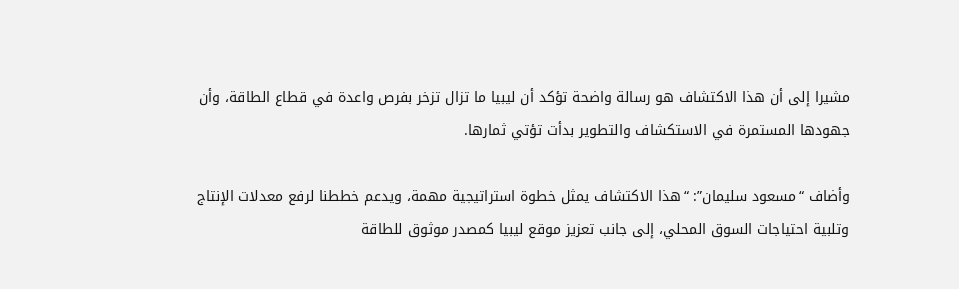مشيرا إلى أن هذا الاكتشاف هو رسالة واضحة تؤكد أن ليبيا ما تزال تزخر بفرص واعدة في قطاع الطاقة، وأن جهودها المستمرة في الاستكشاف والتطوير بدأت تؤتي ثمارها.

وأضاف “مسعود سليمان”: “هذا الاكتشاف يمثل خطوة استراتيجية مهمة، ويدعم خططنا لرفع معدلات الإنتاج وتلبية احتياجات السوق المحلي، إلى جانب تعزيز موقع ليبيا كمصدر موثوق للطاقة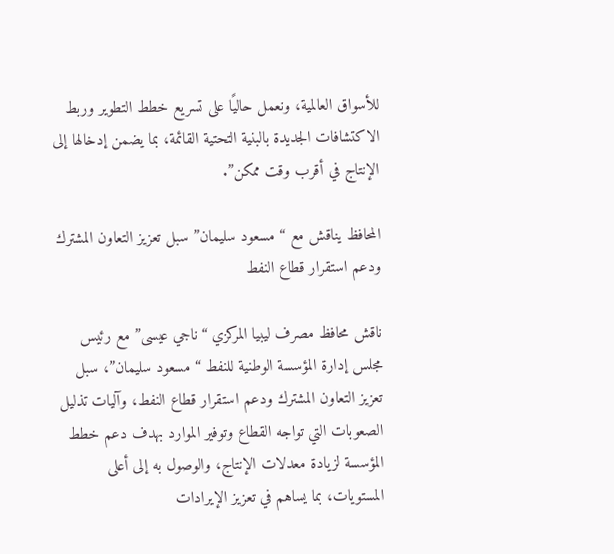للأسواق العالمية، ونعمل حاليًا على تسريع خطط التطوير وربط الاكتشافات الجديدة بالبنية التحتية القائمة، بما يضمن إدخالها إلى الإنتاج في أقرب وقت ممكن”.

المحافظ يناقش مع “مسعود سليمان” سبل تعزيز التعاون المشترك ودعم استقرار قطاع النفط

ناقش محافظ مصرف ليبيا المركزي “ناجي عيسى” مع رئيس مجلس إدارة المؤسسة الوطنية للنفط “مسعود سليمان”، سبل تعزيز التعاون المشترك ودعم استقرار قطاع النفط، وآليات تذليل الصعوبات التي تواجه القطاع وتوفير الموارد بهدف دعم خطط المؤسسة لزيادة معدلات الإنتاج، والوصول به إلى أعلى المستويات، بما يساهم في تعزيز الإيرادات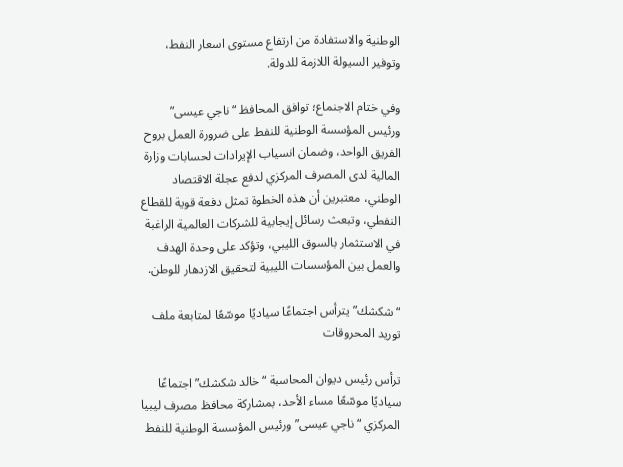الوطنية والاستفادة من ارتفاع مستوى اسعار النفط، وتوفير السيولة اللازمة للدولة.

وفي ختام الاجنماع؛ توافق المحافظ “ناجي عيسى” ورئيس المؤسسة الوطنية للنفط على ضرورة العمل بروح الفريق الواحد، وضمان انسياب الإيرادات لحسابات وزارة المالية لدى المصرف المركزي لدفع عجلة الاقتصاد الوطني، معتبرين أن هذه الخطوة تمثل دفعة قوية للقطاع النفطي، وتبعث رسائل إيجابية للشركات العالمية الراغبة في الاستثمار بالسوق الليبي، وتؤكد على وحدة الهدف والعمل بين المؤسسات الليبية لتحقيق الازدهار للوطن.

“شكشك” يترأس اجتماعًا سياديًا موسّعًا لمتابعة ملف توريد المحروقات

ترأس رئيس ديوان المحاسبة “خالد شكشك” اجتماعًا سياديًا موسّعًا مساء الأحد، بمشاركة محافظ مصرف ليبيا المركزي “ناجي عيسى” ورئيس المؤسسة الوطنية للنفط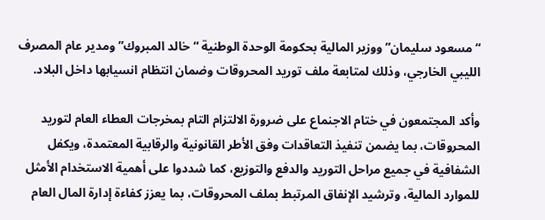“مسعود سليمان” ووزير المالية بحكومة الوحدة الوطنية “خالد المبروك” ومدير عام المصرف الليبي الخارجي، وذلك لمتابعة ملف توريد المحروقات وضمان انتظام انسيابها داخل البلاد.

وأكد المجتمعون في ختام الاجنماع على ضرورة الالتزام التام بمخرجات العطاء العام لتوريد المحروقات، بما يضمن تنفيذ التعاقدات وفق الأطر القانونية والرقابية المعتمدة، ويكفل الشفافية في جميع مراحل التوريد والدفع والتوزيع، كما شددوا على أهمية الاستخدام الأمثل للموارد المالية، وترشيد الإنفاق المرتبط بملف المحروقات، بما يعزز كفاءة إدارة المال العام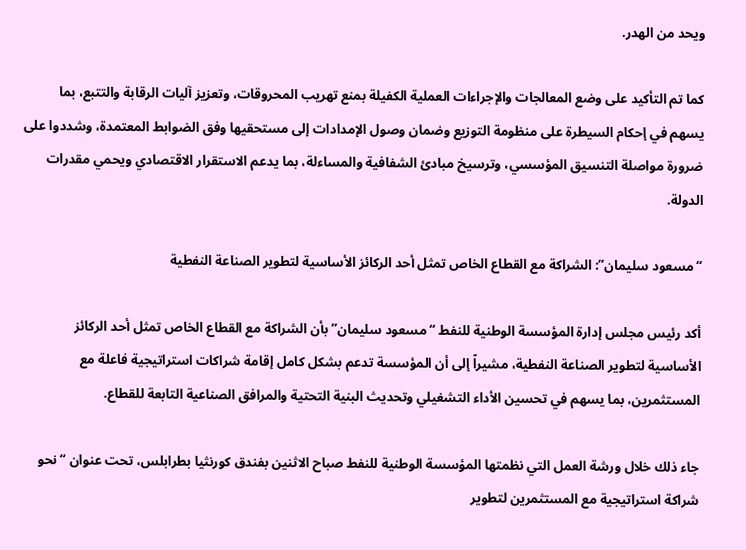ويحد من الهدر.

كما تم التأكيد على وضع المعالجات والإجراءات العملية الكفيلة بمنع تهريب المحروقات، وتعزيز آليات الرقابة والتتبع، بما يسهم في إحكام السيطرة على منظومة التوزيع وضمان وصول الإمدادات إلى مستحقيها وفق الضوابط المعتمدة، وشددوا على ضرورة مواصلة التنسيق المؤسسي، وترسيخ مبادئ الشفافية والمساءلة، بما يدعم الاستقرار الاقتصادي ويحمي مقدرات الدولة.

“مسعود سليمان”: الشراكة مع القطاع الخاص تمثل أحد الركائز الأساسية لتطوير الصناعة النفطية

أكد رئيس مجلس إدارة المؤسسة الوطنية للنفط “مسعود سليمان” بأن الشراكة مع القطاع الخاص تمثل أحد الركائز الأساسية لتطوير الصناعة النفطية، مشيراً إلى أن المؤسسة تدعم بشكل كامل إقامة شراكات استراتيجية فاعلة مع المستثمرين، بما يسهم في تحسين الأداء التشغيلي وتحديث البنية التحتية والمرافق الصناعية التابعة للقطاع.

جاء ذلك خلال ورشة العمل التي نظمتها المؤسسة الوطنية للنفط صباح الاثنين بفندق كورنثيا بطرابلس، تحت عنوان “نحو شراكة استراتيجية مع المستثمرين لتطوير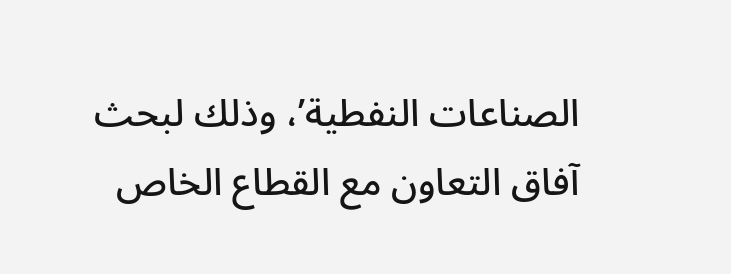الصناعات النفطية’، وذلك لبحث آفاق التعاون مع القطاع الخاص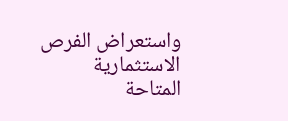واستعراض الفرص الاستثمارية المتاحة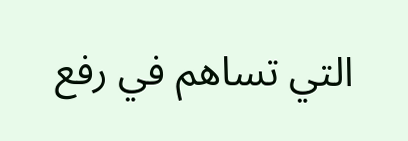التي تساهم في رفع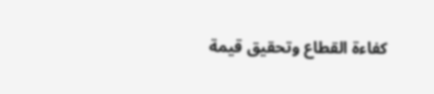كفاءة القطاع وتحقيق قيمة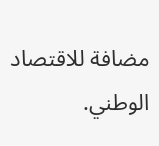مضافة للاقتصاد الوطني.